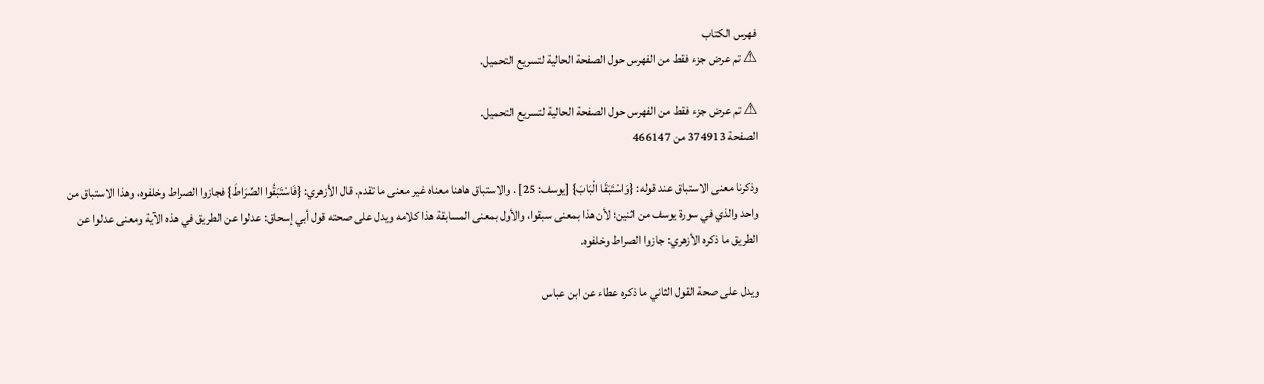فهرس الكتاب
⚠ تم عرض جزء فقط من الفهرس حول الصفحة الحالية لتسريع التحميل.

⚠ تم عرض جزء فقط من الفهرس حول الصفحة الحالية لتسريع التحميل.
الصفحة 374913 من 466147

وذكرنا معنى الاستباق عند قوله: {وَاسْتَبَقَا الْبَابَ} [يوسف: 25] . والاستباق هاهنا معناه غير معنى ما تقدم. قال الأزهري: {فَاسْتَبَقُوا الصِّرَاطَ} فجازوا الصراط وخلفوه، وهذا الاستباق من واحد والذي في سورة يوسف من اثنين؛ لأن هذا بمعنى سبقوا، والأول بمعنى المسابقة هذا كلامه ويدل على صحته قول أبي إسحاق: عدلوا عن الطريق في هذه الآية ومعنى عدلوا عن الطريق ما ذكره الأزهري: جازوا الصراط وخلفوه.

ويدل على صحة القول الثاني ما ذكره عطاء عن ابن عباس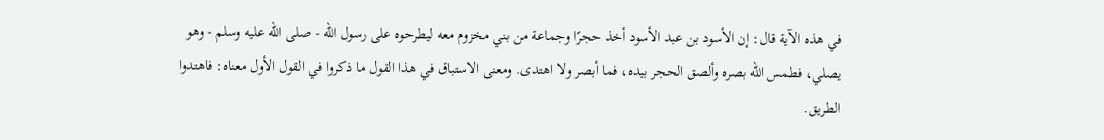في هذه الآية قال: إن الأسود بن عبد الأسود أخذ حجرًا وجماعة من بني مخزوم معه ليطرحوه على رسول الله - صلى الله عليه وسلم - وهو يصلي، فطمس الله بصره وألصق الحجر بيده، فما أبصر ولا اهتدى. ومعنى الاستباق في هذا القول ما ذكروا في القول الأول معناه: فاهتدوا الطريق.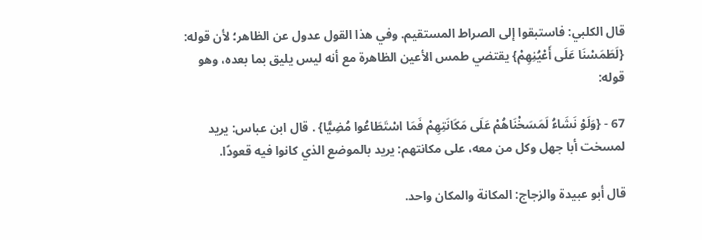قال الكلبي: فاستبقوا إلى الصراط المستقيم. وفي هذا القول عدول عن الظاهر؛ لأن قوله: {لَطَمَسْنَا عَلَى أَعْيُنِهِمْ} يقتضي طمس الأعين الظاهرة مع أنه ليس يليق بما بعده، وهو قوله:

67 - {وَلَوْ نَشَاءُ لَمَسَخْنَاهُمْ عَلَى مَكَانَتِهِمْ فَمَا اسْتَطَاعُوا مُضِيًّا} . قال ابن عباس: يريد لمسخت أبا جهل وكل من معه، على مكانتهم: يريد بالموضع الذي كانوا فيه قعودًا.

قال أبو عبيدة والزجاج: المكانة والمكان واحد.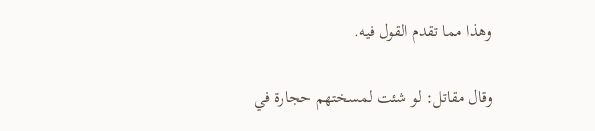وهذا مما تقدم القول فيه.

وقال مقاتل: لو شئت لمسختهم حجارة في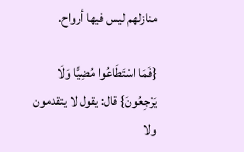منازلهم ليس فيها أرواح.

{فَمَا اسْتَطَاعُوا مُضِيًّا وَلَا يَرْجِعُونَ} قال: يقول لا يتقدمون ولا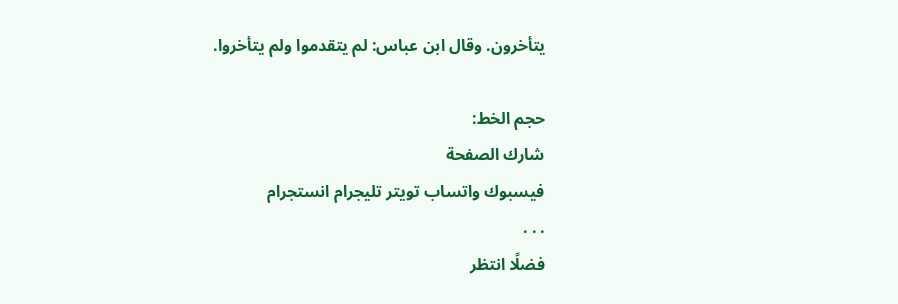يتأخرون. وقال ابن عباس: لم يتقدموا ولم يتأخروا.

حجم الخط:
شارك الصفحة
فيسبوك واتساب تويتر تليجرام انستجرام
. . .
فضلًا انتظر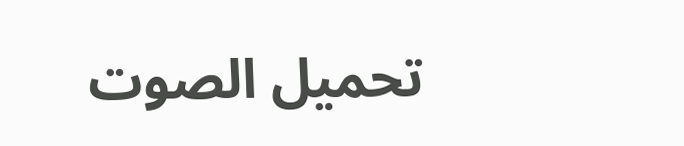تحميل الصوت